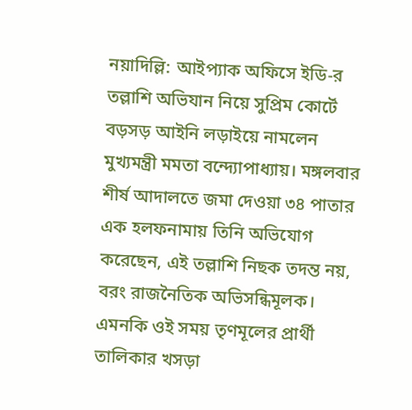নয়াদিল্লি: আইপ্যাক অফিসে ইডি-র তল্লাশি অভিযান নিয়ে সুপ্রিম কোর্টে বড়সড় আইনি লড়াইয়ে নামলেন মুখ্যমন্ত্রী মমতা বন্দ্যোপাধ্যায়। মঙ্গলবার শীর্ষ আদালতে জমা দেওয়া ৩৪ পাতার এক হলফনামায় তিনি অভিযোগ করেছেন, এই তল্লাশি নিছক তদন্ত নয়, বরং রাজনৈতিক অভিসন্ধিমূলক। এমনকি ওই সময় তৃণমূলের প্রার্থী তালিকার খসড়া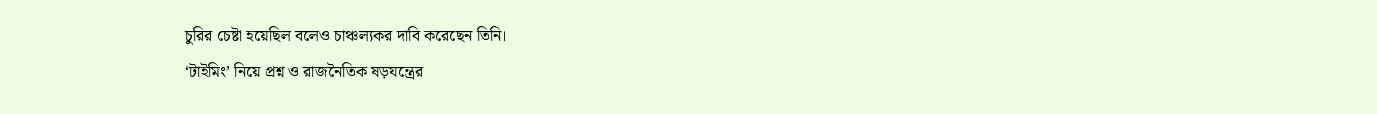চুরির চেষ্টা হয়েছিল বলেও চাঞ্চল্যকর দাবি করেছেন তিনি।
‘টাইমিং’ নিয়ে প্রশ্ন ও রাজনৈতিক ষড়যন্ত্রের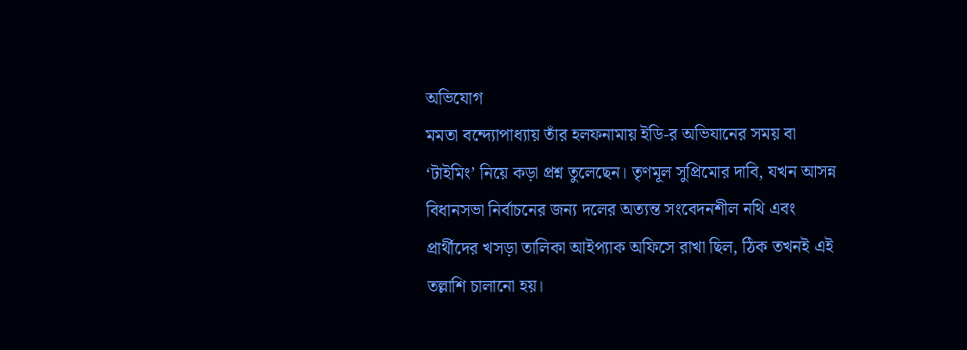অভিযোগ
মমতা বন্দ্যোপাধ্যায় তাঁর হলফনামায় ইডি-র অভিযানের সময় বা ‘টাইমিং’ নিয়ে কড়া প্রশ্ন তুলেছেন। তৃণমূল সুপ্রিমোর দাবি, যখন আসন্ন বিধানসভা নির্বাচনের জন্য দলের অত্যন্ত সংবেদনশীল নথি এবং প্রার্থীদের খসড়া তালিকা আইপ্যাক অফিসে রাখা ছিল, ঠিক তখনই এই তল্লাশি চালানো হয়।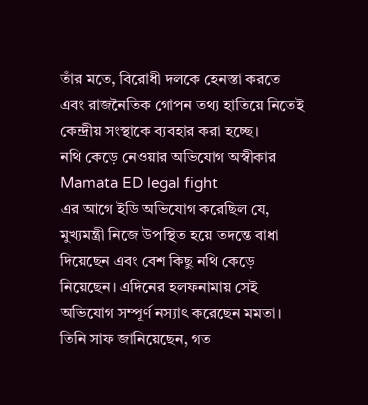তাঁর মতে, বিরোধী দলকে হেনস্তা করতে এবং রাজনৈতিক গোপন তথ্য হাতিয়ে নিতেই কেন্দ্রীয় সংস্থাকে ব্যবহার করা হচ্ছে।
নথি কেড়ে নেওয়ার অভিযোগ অস্বীকার Mamata ED legal fight
এর আগে ইডি অভিযোগ করেছিল যে, মুখ্যমন্ত্রী নিজে উপস্থিত হয়ে তদন্তে বাধা দিয়েছেন এবং বেশ কিছু নথি কেড়ে নিয়েছেন। এদিনের হলফনামায় সেই অভিযোগ সম্পূর্ণ নস্যাৎ করেছেন মমতা। তিনি সাফ জানিয়েছেন, গত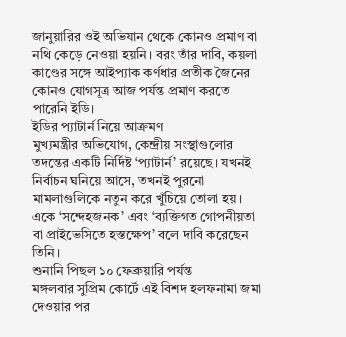জানুয়ারির ওই অভিযান থেকে কোনও প্রমাণ বা নথি কেড়ে নেওয়া হয়নি। বরং তাঁর দাবি, কয়লা কাণ্ডের সঙ্গে আইপ্যাক কর্ণধার প্রতীক জৈনের কোনও যোগসূত্র আজ পর্যন্ত প্রমাণ করতে পারেনি ইডি।
ইডির প্যাটার্ন নিয়ে আক্রমণ
মুখ্যমন্ত্রীর অভিযোগ, কেন্দ্রীয় সংস্থাগুলোর তদন্তের একটি নির্দিষ্ট ‘প্যাটার্ন’ রয়েছে। যখনই নির্বাচন ঘনিয়ে আসে, তখনই পুরনো মামলাগুলিকে নতুন করে খুঁচিয়ে তোলা হয়। একে ‘সন্দেহজনক’ এবং ‘ব্যক্তিগত গোপনীয়তা বা প্রাইভেসিতে হস্তক্ষেপ’ বলে দাবি করেছেন তিনি।
শুনানি পিছল ১০ ফেব্রুয়ারি পর্যন্ত
মঙ্গলবার সুপ্রিম কোর্টে এই বিশদ হলফনামা জমা দেওয়ার পর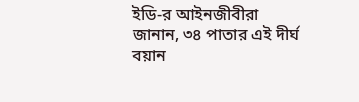ইডি-র আইনজীবীরা জানান, ৩৪ পাতার এই দীর্ঘ বয়ান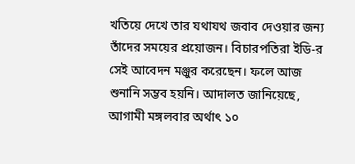খতিয়ে দেখে তার যথাযথ জবাব দেওয়ার জন্য তাঁদের সময়ের প্রয়োজন। বিচারপতিরা ইডি-র সেই আবেদন মঞ্জুর করেছেন। ফলে আজ শুনানি সম্ভব হয়নি। আদালত জানিয়েছে, আগামী মঙ্গলবার অর্থাৎ ১০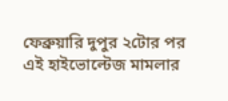ফেব্রুয়ারি দুপুর ২টোর পর এই হাইভোল্টেজ মামলার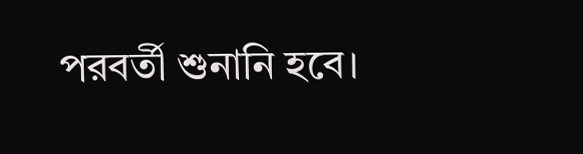পরবর্তী শুনানি হবে।